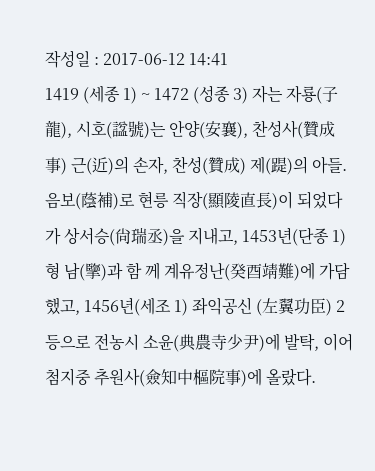작성일 : 2017-06-12 14:41
1419 (세종 1) ~ 1472 (성종 3) 자는 자룡(子龍), 시호(諡號)는 안양(安襄), 찬성사(贊成事) 근(近)의 손자, 찬성(贊成) 제(踶)의 아들. 음보(蔭補)로 현릉 직장(顯陵直長)이 되었다가 상서승(尙瑞丞)을 지내고, 1453년(단종 1) 형 남(擥)과 함 께 계유정난(癸酉靖難)에 가담했고, 1456년(세조 1) 좌익공신 (左翼功臣) 2등으로 전농시 소윤(典農寺少尹)에 발탁, 이어 첨지중 추원사(僉知中樞院事)에 올랐다.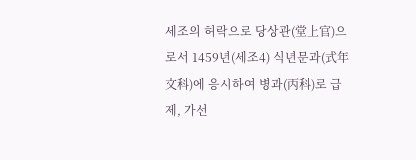세조의 허락으로 당상관(堂上官)으로서 1459년(세조4) 식년문과(式年文科)에 응시하여 병과(丙科)로 급제, 가선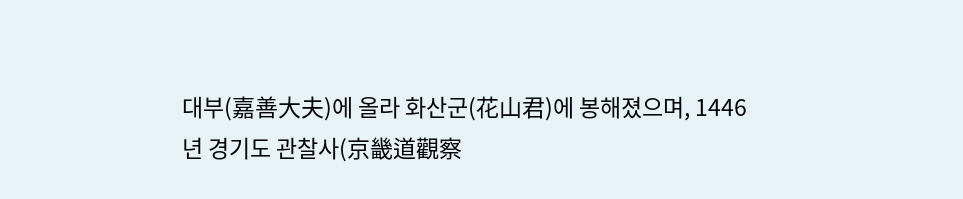대부(嘉善大夫)에 올라 화산군(花山君)에 봉해졌으며, 1446년 경기도 관찰사(京畿道觀察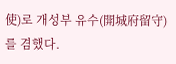使)로 개성부 유수(開城府留守)를 겸했다.